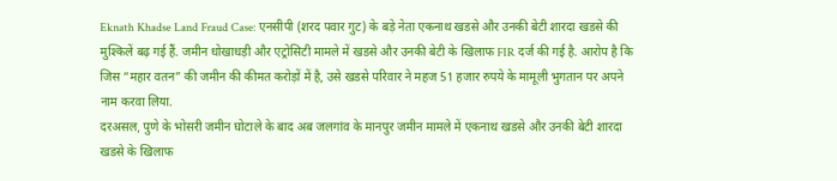Eknath Khadse Land Fraud Case: एनसीपी (शरद पवार गुट) के बड़े नेता एकनाथ खडसे और उनकी बेटी शारदा खडसे की मुश्किलें बढ़ गई हैं. जमीन धोखाधड़ी और एट्रोसिटी मामले में खडसे और उनकी बेटी के खिलाफ FIR दर्ज की गई है. आरोप है कि जिस “महार वतन” की जमीन की कीमत करोड़ों में है, उसे खडसे परिवार ने महज 51 हजार रुपये के मामूली भुगतान पर अपने नाम करवा लिया.
दरअसल, पुणे के भोसरी जमीन घोटाले के बाद अब जलगांव के मानपुर जमीन मामले में एकनाथ खडसे और उनकी बेटी शारदा खडसे के खिलाफ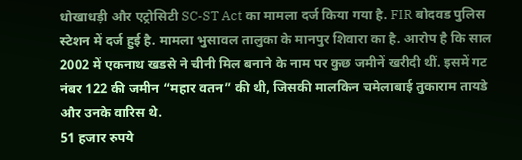धोखाधड़ी और एट्रोसिटी SC-ST Act का मामला दर्ज किया गया है. FIR बोदवड पुलिस स्टेशन में दर्ज हुई है. मामला भुसावल तालुका के मानपुर शिवारा का है. आरोप है कि साल 2002 में एकनाथ खडसे ने चीनी मिल बनाने के नाम पर कुछ जमीनें खरीदी थीं. इसमें गट नंबर 122 की जमीन “महार वतन” की थी, जिसकी मालकिन चमेलाबाई तुकाराम तायडे और उनके वारिस थे.
51 हजार रुपये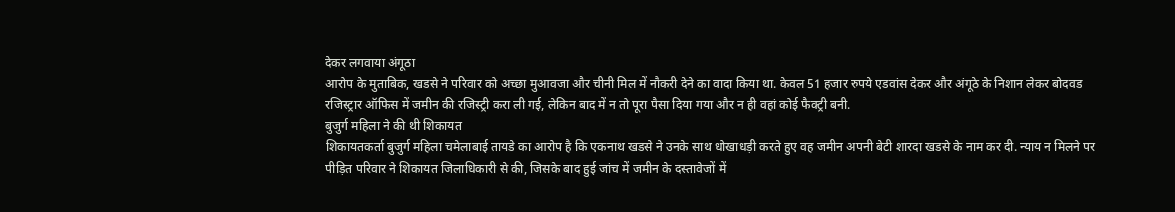देकर लगवाया अंगूठा
आरोप के मुताबिक, खडसे ने परिवार को अच्छा मुआवजा और चीनी मिल में नौकरी देने का वादा किया था. केवल 51 हजार रुपये एडवांस देकर और अंगूठे के निशान लेकर बोदवड रजिस्ट्रार ऑफिस में जमीन की रजिस्ट्री करा ली गई, लेकिन बाद में न तो पूरा पैसा दिया गया और न ही वहां कोई फैक्ट्री बनी.
बुजुर्ग महिला ने की थी शिकायत
शिकायतकर्ता बुजुर्ग महिला चमेलाबाई तायडे का आरोप है कि एकनाथ खडसे ने उनके साथ धोखाधड़ी करते हुए वह जमीन अपनी बेटी शारदा खडसे के नाम कर दी. न्याय न मिलने पर पीड़ित परिवार ने शिकायत जिलाधिकारी से की, जिसके बाद हुई जांच में जमीन के दस्तावेजों में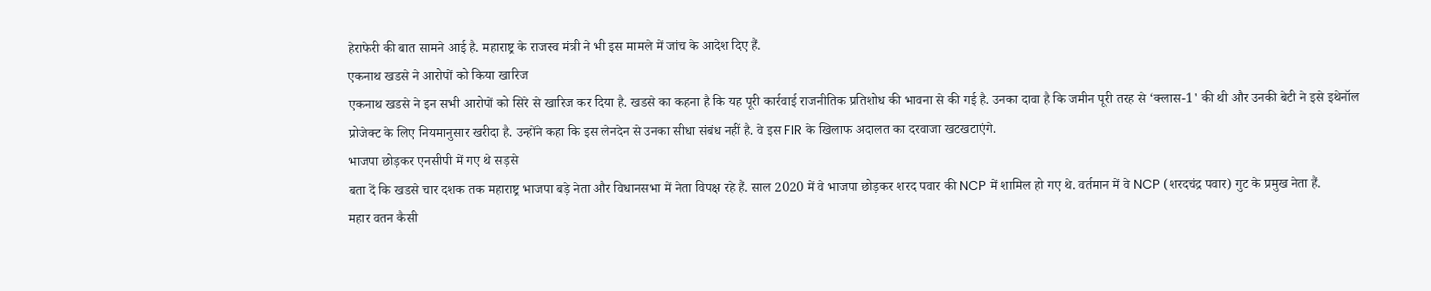हेराफेरी की बात सामने आई है. महाराष्ट्र के राजस्व मंत्री ने भी इस मामले में जांच के आदेश दिए हैं.
एकनाथ खडसे ने आरोपों को किया खारिज
एकनाथ खडसे ने इन सभी आरोपों को सिरे से खारिज कर दिया है. खडसे का कहना है कि यह पूरी कार्रवाई राजनीतिक प्रतिशोध की भावना से की गई है. उनका दावा है कि जमीन पूरी तरह से ‘क्लास-1' की थी और उनकी बेटी ने इसे इथेनॉल प्रोजेक्ट के लिए नियमानुसार खरीदा है. उन्होंने कहा कि इस लेनदेन से उनका सीधा संबंध नहीं है. वे इस FIR के खिलाफ अदालत का दरवाजा खटखटाएंगे.
भाजपा छोड़कर एनसीपी में गए थे सड़से
बता दें कि खडसे चार दशक तक महाराष्ट्र भाजपा बड़े नेता और विधानसभा में नेता विपक्ष रहे हैं. साल 2020 में वे भाजपा छोड़कर शरद पवार की NCP में शामिल हो गए थे. वर्तमान में वे NCP (शरदचंद्र पवार) गुट के प्रमुख नेता हैं.
महार वतन कैसी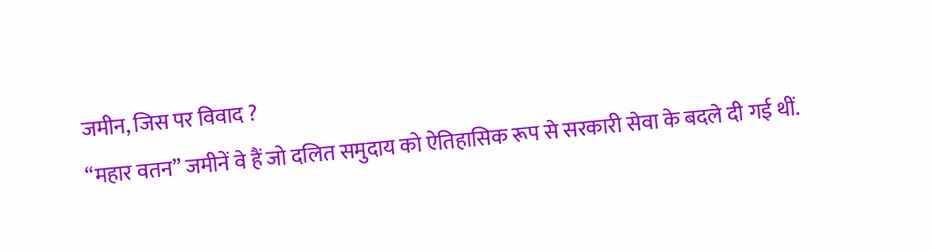जमीन, जिस पर विवाद ?
“महार वतन” जमीनें वे हैं जो दलित समुदाय को ऐतिहासिक रूप से सरकारी सेवा के बदले दी गई थीं.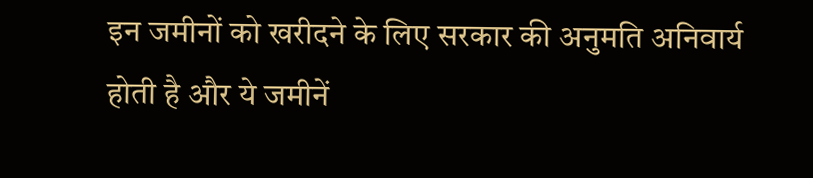इन जमीनों को खरीदने के लिए सरकार की अनुमति अनिवार्य होती है और ये जमीनें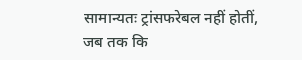सामान्यतः ट्रांसफरेबल नहीं होतीं, जब तक कि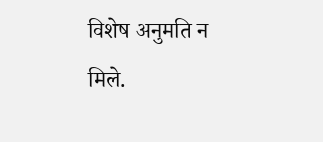विशेष अनुमति न मिले.